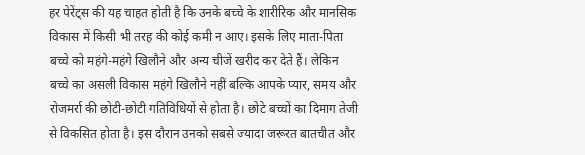हर पेरेंट्स की यह चाहत होती है कि उनके बच्चे के शारीरिक और मानसिक विकास में किसी भी तरह की कोई कमी न आए। इसके लिए माता-पिता बच्चे को महंगे-महंगे खिलौने और अन्य चीजें खरीद कर देते हैं। लेकिन बच्चे का असली विकास महंगे खिलौने नहीं बल्कि आपके प्यार, समय और रोजमर्रा की छोटी-छोटी गतिविधियों से होता है। छोटे बच्चों का दिमाग तेजी से विकसित होता है। इस दौरान उनको सबसे ज्यादा जरूरत बातचीत और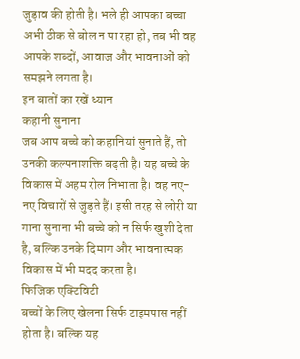जुड़ाव की होती है। भले ही आपका बच्चा अभी ठीक से बोल न पा रहा हो, तब भी वह आपके शब्दों, आवाज और भावनाओं को समझने लगता है।
इन बातों का रखें ध्यान
कहानी सुनाना
जब आप बच्चे को कहानियां सुनाते हैं, तो उनकी कल्पनाशक्ति बढ़ती है। यह बच्चे के विकास में अहम रोल निभाता है। वह नए-नए विचारों से जुड़ते हैं। इसी तरह से लोरी या गाना सुनाना भी बच्चे को न सिर्फ खुशी देता है, बल्कि उनके दिमाग और भावनात्मक विकास में भी मदद करता है।
फिजिक एक्टिविटी
बच्चों के लिए खेलना सिर्फ टाइमपास नहीं होता है। बल्कि यह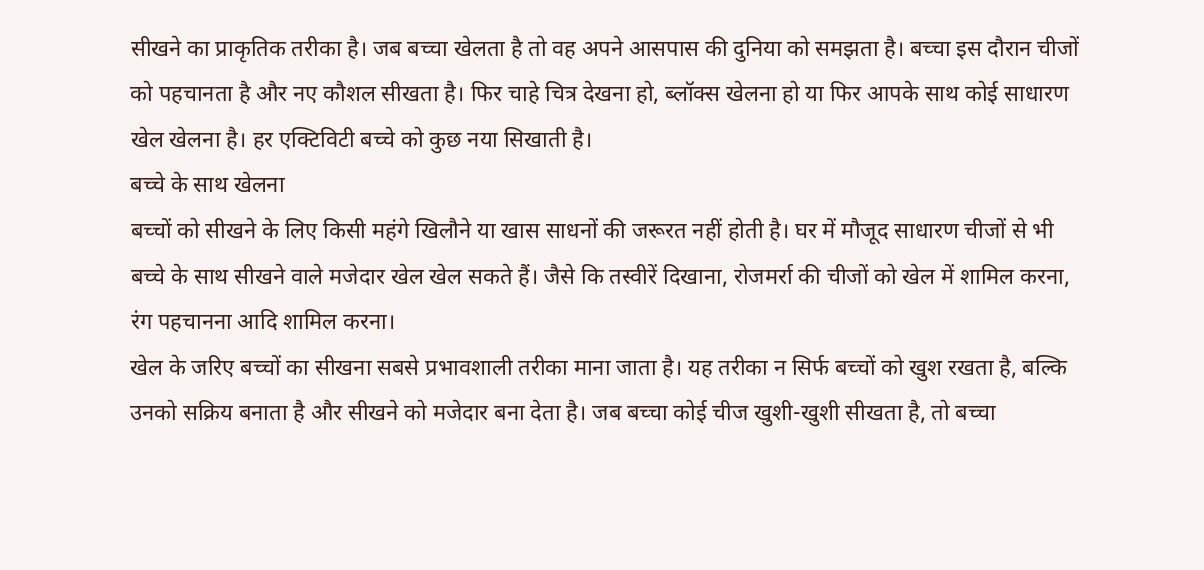सीखने का प्राकृतिक तरीका है। जब बच्चा खेलता है तो वह अपने आसपास की दुनिया को समझता है। बच्चा इस दौरान चीजों को पहचानता है और नए कौशल सीखता है। फिर चाहे चित्र देखना हो, ब्लॉक्स खेलना हो या फिर आपके साथ कोई साधारण खेल खेलना है। हर एक्टिविटी बच्चे को कुछ नया सिखाती है।
बच्चे के साथ खेलना
बच्चों को सीखने के लिए किसी महंगे खिलौने या खास साधनों की जरूरत नहीं होती है। घर में मौजूद साधारण चीजों से भी बच्चे के साथ सीखने वाले मजेदार खेल खेल सकते हैं। जैसे कि तस्वीरें दिखाना, रोजमर्रा की चीजों को खेल में शामिल करना, रंग पहचानना आदि शामिल करना।
खेल के जरिए बच्चों का सीखना सबसे प्रभावशाली तरीका माना जाता है। यह तरीका न सिर्फ बच्चों को खुश रखता है, बल्कि उनको सक्रिय बनाता है और सीखने को मजेदार बना देता है। जब बच्चा कोई चीज खुशी-खुशी सीखता है, तो बच्चा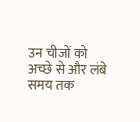उन चीजों को अच्छे से और लंबे समय तक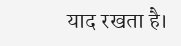याद रखता है।